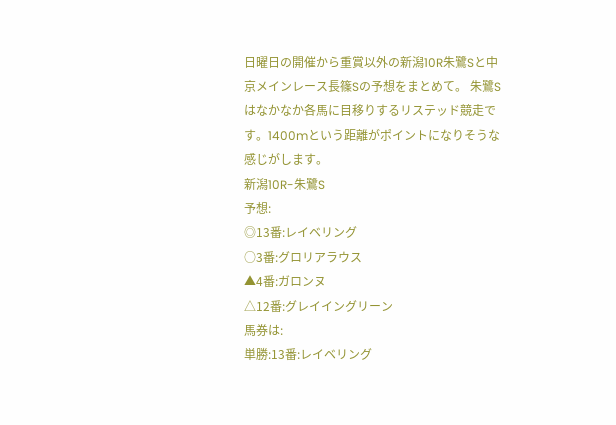日曜日の開催から重賞以外の新潟10R朱鷺Sと中京メインレース長篠Sの予想をまとめて。 朱鷺Sはなかなか各馬に目移りするリステッド競走です。1400mという距離がポイントになりそうな感じがします。
新潟10R-朱鷺S
予想:
◎13番:レイベリング
○3番:グロリアラウス
▲4番:ガロンヌ
△12番:グレイイングリーン
馬券は:
単勝:13番:レイベリング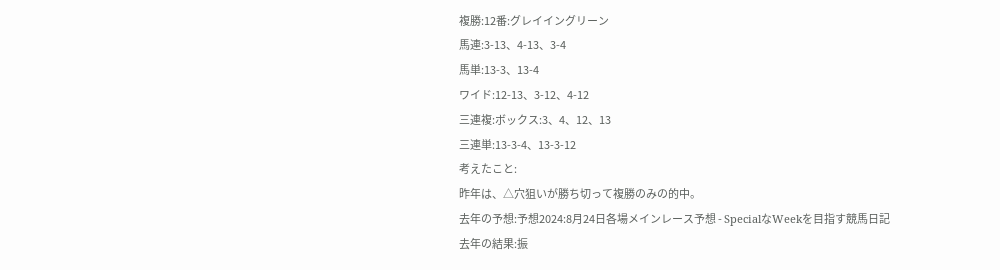複勝:12番:グレイイングリーン
馬連:3-13、4-13、3-4
馬単:13-3、13-4
ワイド:12-13、3-12、4-12
三連複:ボックス:3、4、12、13
三連単:13-3-4、13-3-12
考えたこと:
昨年は、△穴狙いが勝ち切って複勝のみの的中。
去年の予想:予想2024:8月24日各場メインレース予想 - SpecialなWeekを目指す競馬日記
去年の結果:振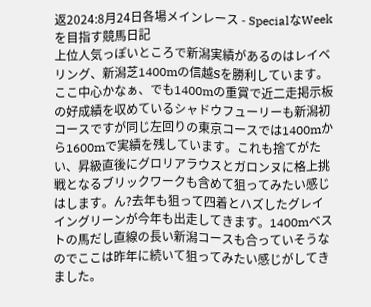返2024:8月24日各場メインレース - SpecialなWeekを目指す競馬日記
上位人気っぽいところで新潟実績があるのはレイベリング、新潟芝1400mの信越Sを勝利しています。ここ中心かなぁ、でも1400mの重賞で近二走掲示板の好成績を収めているシャドウフューリーも新潟初コースですが同じ左回りの東京コースでは1400mから1600mで実績を残しています。これも捨てがたい、昇級直後にグロリアラウスとガロンヌに格上挑戦となるブリックワークも含めて狙ってみたい感じはします。ん?去年も狙って四着とハズしたグレイイングリーンが今年も出走してきます。1400mベストの馬だし直線の長い新潟コースも合っていそうなのでここは昨年に続いて狙ってみたい感じがしてきました。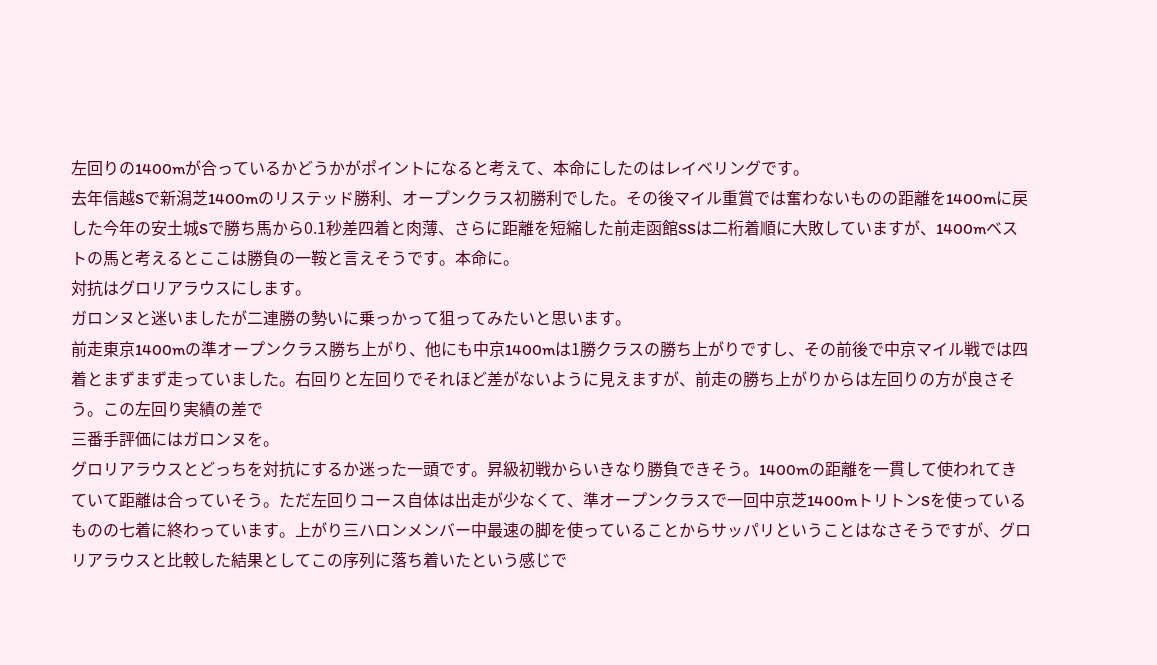左回りの1400mが合っているかどうかがポイントになると考えて、本命にしたのはレイベリングです。
去年信越Sで新潟芝1400mのリステッド勝利、オープンクラス初勝利でした。その後マイル重賞では奮わないものの距離を1400mに戻した今年の安土城Sで勝ち馬から0.1秒差四着と肉薄、さらに距離を短縮した前走函館SSは二桁着順に大敗していますが、1400mベストの馬と考えるとここは勝負の一鞍と言えそうです。本命に。
対抗はグロリアラウスにします。
ガロンヌと迷いましたが二連勝の勢いに乗っかって狙ってみたいと思います。
前走東京1400mの準オープンクラス勝ち上がり、他にも中京1400mは1勝クラスの勝ち上がりですし、その前後で中京マイル戦では四着とまずまず走っていました。右回りと左回りでそれほど差がないように見えますが、前走の勝ち上がりからは左回りの方が良さそう。この左回り実績の差で
三番手評価にはガロンヌを。
グロリアラウスとどっちを対抗にするか迷った一頭です。昇級初戦からいきなり勝負できそう。1400mの距離を一貫して使われてきていて距離は合っていそう。ただ左回りコース自体は出走が少なくて、準オープンクラスで一回中京芝1400mトリトンSを使っているものの七着に終わっています。上がり三ハロンメンバー中最速の脚を使っていることからサッパリということはなさそうですが、グロリアラウスと比較した結果としてこの序列に落ち着いたという感じで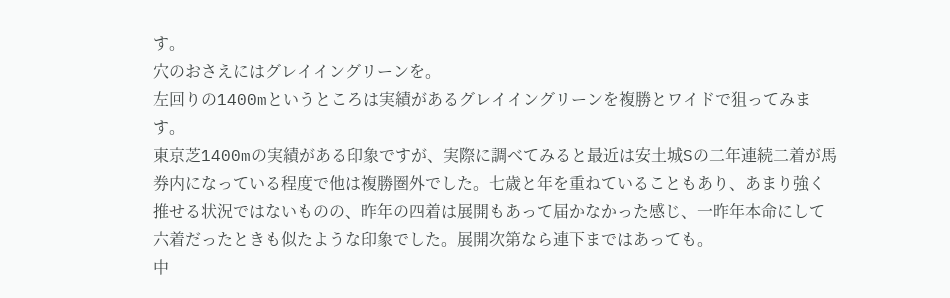す。
穴のおさえにはグレイイングリーンを。
左回りの1400mというところは実績があるグレイイングリーンを複勝とワイドで狙ってみます。
東京芝1400mの実績がある印象ですが、実際に調べてみると最近は安土城Sの二年連続二着が馬券内になっている程度で他は複勝圏外でした。七歳と年を重ねていることもあり、あまり強く推せる状況ではないものの、昨年の四着は展開もあって届かなかった感じ、一昨年本命にして六着だったときも似たような印象でした。展開次第なら連下まではあっても。
中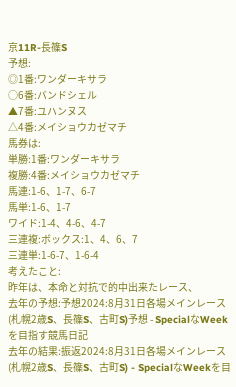京11R-長篠S
予想:
◎1番:ワンダーキサラ
○6番:バンドシェル
▲7番:ユハンヌス
△4番:メイショウカゼマチ
馬券は:
単勝:1番:ワンダーキサラ
複勝:4番:メイショウカゼマチ
馬連:1-6、1-7、6-7
馬単:1-6、1-7
ワイド:1-4、4-6、4-7
三連複:ボックス:1、4、6、7
三連単:1-6-7、1-6-4
考えたこと:
昨年は、本命と対抗で的中出来たレース、
去年の予想:予想2024:8月31日各場メインレース(札幌2歳S、長篠S、古町S)予想 - SpecialなWeekを目指す競馬日記
去年の結果:振返2024:8月31日各場メインレース(札幌2歳S、長篠S、古町S) - SpecialなWeekを目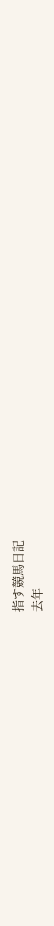指す競馬日記
去年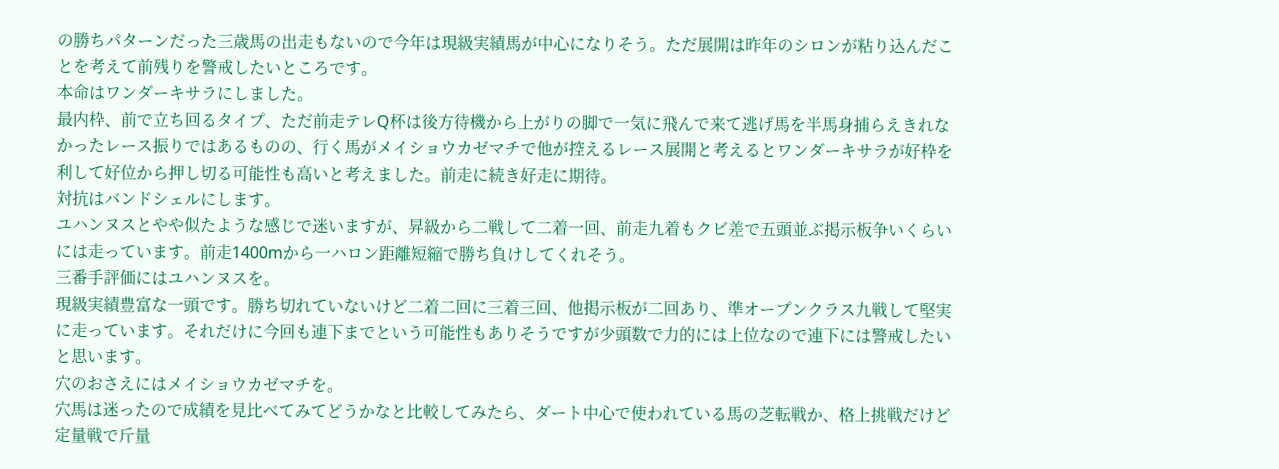の勝ちパターンだった三歳馬の出走もないので今年は現級実績馬が中心になりそう。ただ展開は昨年のシロンが粘り込んだことを考えて前残りを警戒したいところです。
本命はワンダーキサラにしました。
最内枠、前で立ち回るタイプ、ただ前走テレQ杯は後方待機から上がりの脚で一気に飛んで来て逃げ馬を半馬身捕らえきれなかったレース振りではあるものの、行く馬がメイショウカゼマチで他が控えるレース展開と考えるとワンダーキサラが好枠を利して好位から押し切る可能性も高いと考えました。前走に続き好走に期待。
対抗はバンドシェルにします。
ユハンヌスとやや似たような感じで迷いますが、昇級から二戦して二着一回、前走九着もクビ差で五頭並ぶ掲示板争いくらいには走っています。前走1400mから一ハロン距離短縮で勝ち負けしてくれそう。
三番手評価にはユハンヌスを。
現級実績豊富な一頭です。勝ち切れていないけど二着二回に三着三回、他掲示板が二回あり、準オープンクラス九戦して堅実に走っています。それだけに今回も連下までという可能性もありそうですが少頭数で力的には上位なので連下には警戒したいと思います。
穴のおさえにはメイショウカゼマチを。
穴馬は迷ったので成績を見比べてみてどうかなと比較してみたら、ダート中心で使われている馬の芝転戦か、格上挑戦だけど定量戦で斤量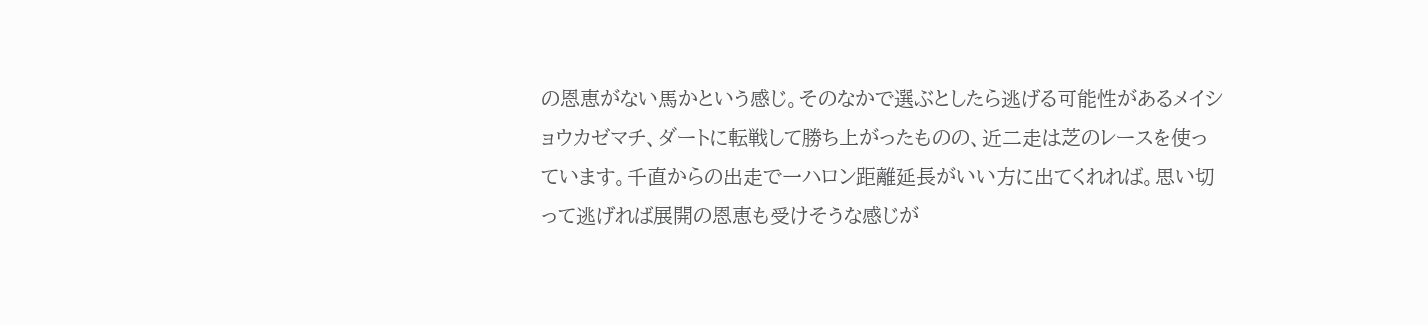の恩恵がない馬かという感じ。そのなかで選ぶとしたら逃げる可能性があるメイショウカゼマチ、ダートに転戦して勝ち上がったものの、近二走は芝のレースを使っています。千直からの出走で一ハロン距離延長がいい方に出てくれれば。思い切って逃げれば展開の恩恵も受けそうな感じが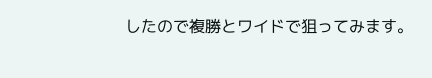したので複勝とワイドで狙ってみます。